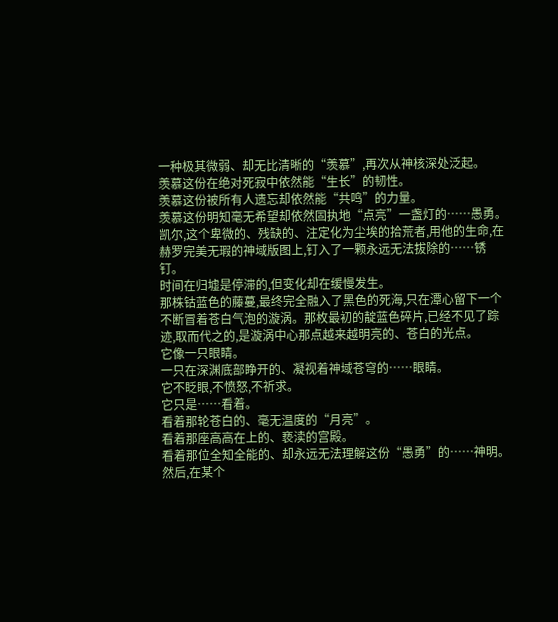一种极其微弱、却无比清晰的“羡慕”,再次从神核深处泛起。
羡慕这份在绝对死寂中依然能“生长”的韧性。
羡慕这份被所有人遗忘却依然能“共鸣”的力量。
羡慕这份明知毫无希望却依然固执地“点亮”一盏灯的……愚勇。
凯尔,这个卑微的、残缺的、注定化为尘埃的拾荒者,用他的生命,在赫罗完美无瑕的神域版图上,钉入了一颗永远无法拔除的……锈钉。
时间在归墟是停滞的,但变化却在缓慢发生。
那株钴蓝色的藤蔓,最终完全融入了黑色的死海,只在潭心留下一个不断冒着苍白气泡的漩涡。那枚最初的靛蓝色碎片,已经不见了踪迹,取而代之的,是漩涡中心那点越来越明亮的、苍白的光点。
它像一只眼睛。
一只在深渊底部睁开的、凝视着神域苍穹的……眼睛。
它不眨眼,不愤怒,不祈求。
它只是……看着。
看着那轮苍白的、毫无温度的“月亮”。
看着那座高高在上的、亵渎的宫殿。
看着那位全知全能的、却永远无法理解这份“愚勇”的……神明。
然后,在某个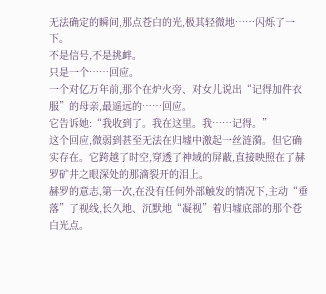无法确定的瞬间,那点苍白的光,极其轻微地……闪烁了一下。
不是信号,不是挑衅。
只是一个……回应。
一个对亿万年前,那个在炉火旁、对女儿说出“记得加件衣服”的母亲,最遥远的……回应。
它告诉她:“我收到了。我在这里。我……记得。”
这个回应,微弱到甚至无法在归墟中激起一丝涟漪。但它确实存在。它跨越了时空,穿透了神域的屏蔽,直接映照在了赫罗矿井之眼深处的那滴裂开的泪上。
赫罗的意志,第一次,在没有任何外部触发的情况下,主动“垂落”了视线,长久地、沉默地“凝视”着归墟底部的那个苍白光点。